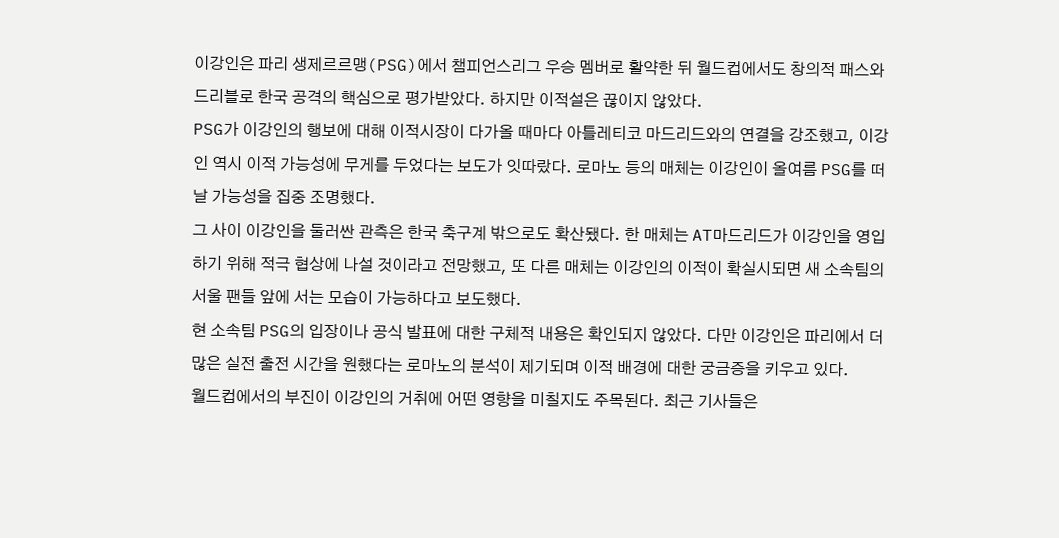이강인은 파리 생제르르맹(PSG)에서 챔피언스리그 우승 멤버로 활약한 뒤 월드컵에서도 창의적 패스와 드리블로 한국 공격의 핵심으로 평가받았다. 하지만 이적설은 끊이지 않았다.
PSG가 이강인의 행보에 대해 이적시장이 다가올 때마다 아틀레티코 마드리드와의 연결을 강조했고, 이강인 역시 이적 가능성에 무게를 두었다는 보도가 잇따랐다. 로마노 등의 매체는 이강인이 올여름 PSG를 떠날 가능성을 집중 조명했다.
그 사이 이강인을 둘러싼 관측은 한국 축구계 밖으로도 확산됐다. 한 매체는 AT마드리드가 이강인을 영입하기 위해 적극 협상에 나설 것이라고 전망했고, 또 다른 매체는 이강인의 이적이 확실시되면 새 소속팀의 서울 팬들 앞에 서는 모습이 가능하다고 보도했다.
현 소속팀 PSG의 입장이나 공식 발표에 대한 구체적 내용은 확인되지 않았다. 다만 이강인은 파리에서 더 많은 실전 출전 시간을 원했다는 로마노의 분석이 제기되며 이적 배경에 대한 궁금증을 키우고 있다.
월드컵에서의 부진이 이강인의 거취에 어떤 영향을 미칠지도 주목된다. 최근 기사들은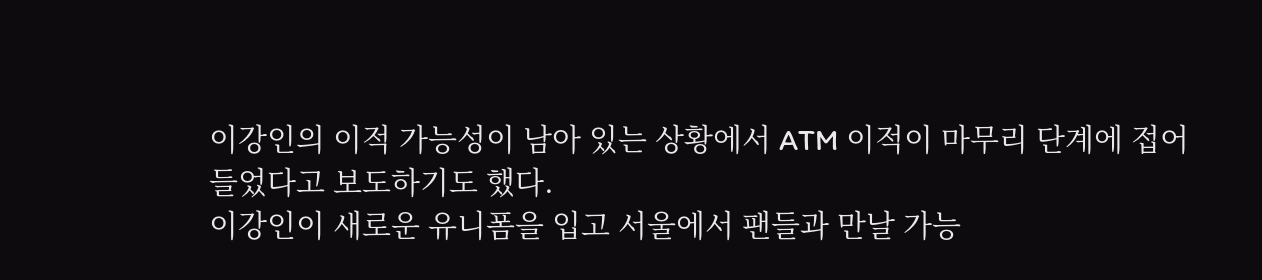이강인의 이적 가능성이 남아 있는 상황에서 ATM 이적이 마무리 단계에 접어들었다고 보도하기도 했다.
이강인이 새로운 유니폼을 입고 서울에서 팬들과 만날 가능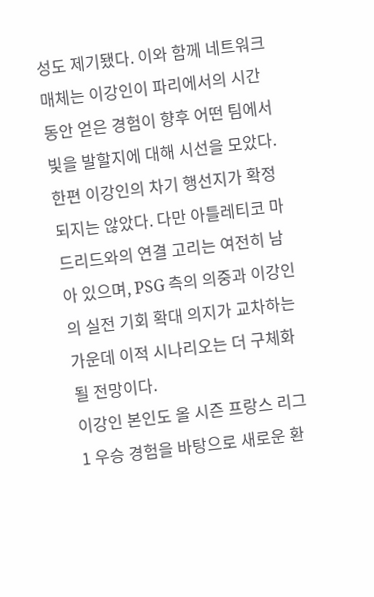성도 제기됐다. 이와 함께 네트워크 매체는 이강인이 파리에서의 시간 동안 얻은 경험이 향후 어떤 팀에서 빛을 발할지에 대해 시선을 모았다.
한편 이강인의 차기 행선지가 확정되지는 않았다. 다만 아틀레티코 마드리드와의 연결 고리는 여전히 남아 있으며, PSG 측의 의중과 이강인의 실전 기회 확대 의지가 교차하는 가운데 이적 시나리오는 더 구체화될 전망이다.
이강인 본인도 올 시즌 프랑스 리그1 우승 경험을 바탕으로 새로운 환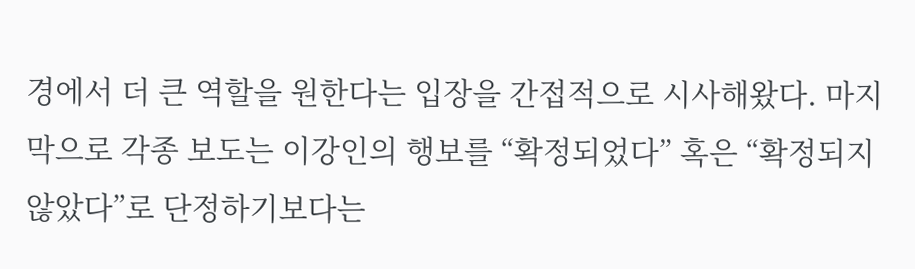경에서 더 큰 역할을 원한다는 입장을 간접적으로 시사해왔다. 마지막으로 각종 보도는 이강인의 행보를 “확정되었다” 혹은 “확정되지 않았다”로 단정하기보다는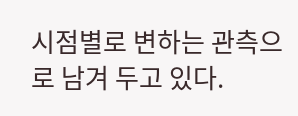시점별로 변하는 관측으로 남겨 두고 있다.